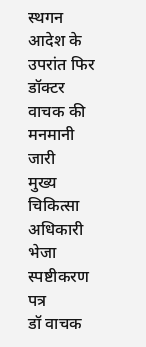स्थगन आदेश के उपरांत फिर डॉक्टर वाचक की मनमानी जारी
मुख्य चिकित्सा अधिकारी भेजा स्पष्टीकरण पत्र
डॉ वाचक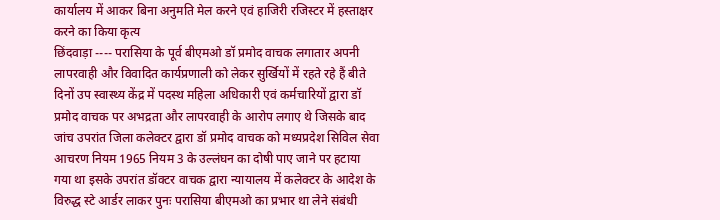कार्यालय में आकर बिना अनुमति मेल करने एवं हाजिरी रजिस्टर में हस्ताक्षर करने का किया कृत्य
छिंदवाड़ा ---- परासिया के पूर्व बीएमओ डॉ प्रमोद वाचक लगातार अपनी लापरवाही और विवादित कार्यप्रणाली को लेकर सुर्खियों में रहते रहे हैं बीते दिनों उप स्वास्थ्य केंद्र में पदस्थ महिला अधिकारी एवं कर्मचारियों द्वारा डॉ प्रमोद वाचक पर अभद्रता और लापरवाही के आरोप लगाए थे जिसके बाद जांच उपरांत जिला कलेक्टर द्वारा डॉ प्रमोद वाचक को मध्यप्रदेश सिविल सेवा आचरण नियम 1965 नियम 3 के उल्लंघन का दोषी पाए जाने पर हटाया गया था इसके उपरांत डॉक्टर वाचक द्वारा न्यायालय में कलेक्टर के आदेश के विरुद्ध स्टे आर्डर लाकर पुनः परासिया बीएमओ का प्रभार था लेने संबंधी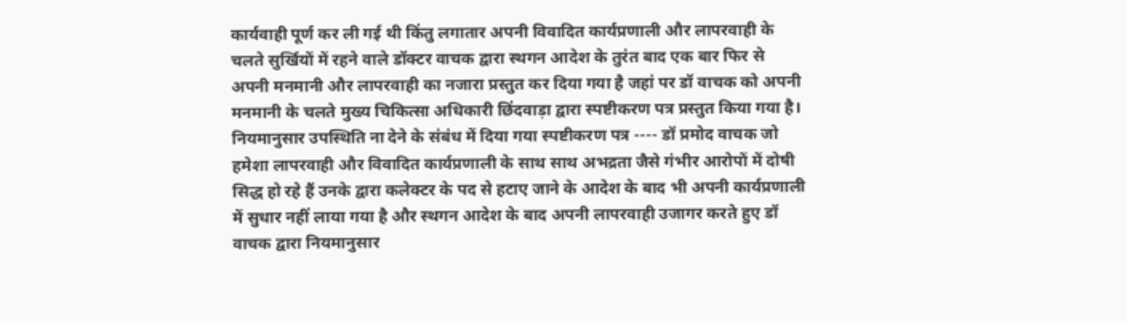कार्यवाही पूर्ण कर ली गई थी किंतु लगातार अपनी विवादित कार्यप्रणाली और लापरवाही के चलते सुर्खियों में रहने वाले डॉक्टर वाचक द्वारा स्थगन आदेश के तुरंत बाद एक बार फिर से अपनी मनमानी और लापरवाही का नजारा प्रस्तुत कर दिया गया है जहां पर डॉ वाचक को अपनी मनमानी के चलते मुख्य चिकित्सा अधिकारी छिंदवाड़ा द्वारा स्पष्टीकरण पत्र प्रस्तुत किया गया है।
नियमानुसार उपस्थिति ना देने के संबंध में दिया गया स्पष्टीकरण पत्र ---- डॉ प्रमोद वाचक जो हमेशा लापरवाही और विवादित कार्यप्रणाली के साथ साथ अभद्रता जैसे गंभीर आरोपों में दोषी सिद्ध हो रहे हैं उनके द्वारा कलेक्टर के पद से हटाए जाने के आदेश के बाद भी अपनी कार्यप्रणाली में सुधार नहीं लाया गया है और स्थगन आदेश के बाद अपनी लापरवाही उजागर करते हुए डॉ वाचक द्वारा नियमानुसार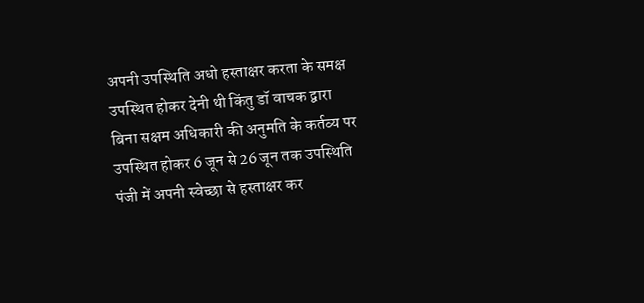अपनी उपस्थिति अधो हस्ताक्षर करता के समक्ष उपस्थित होकर देनी थी किंतु डॉ वाचक द्वारा बिना सक्षम अधिकारी की अनुमति के कर्तव्य पर उपस्थित होकर 6 जून से 26 जून तक उपस्थिति पंजी में अपनी स्वेच्छा से हस्ताक्षर कर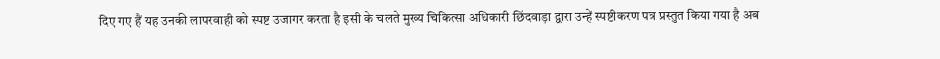दिए गए हैं यह उनकी लापरवाही को स्पष्ट उजागर करता है इसी के चलते मुख्य चिकित्सा अधिकारी छिंदवाड़ा द्वारा उन्हें स्पष्टीकरण पत्र प्रस्तुत किया गया है अब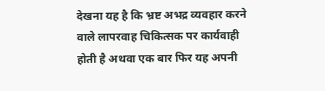देखना यह है कि भ्रष्ट अभद्र व्यवहार करने वाले लापरवाह चिकित्सक पर कार्यवाही होती है अथवा एक बार फिर यह अपनी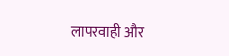लापरवाही और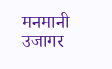मनमानी उजागर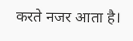करते नजर आता है।